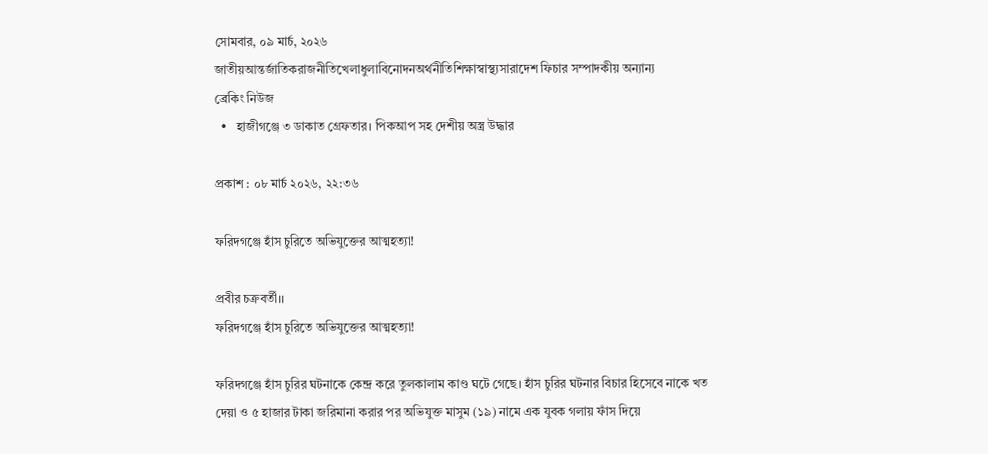সোমবার, ০৯ মার্চ, ২০২৬
জাতীয়আন্তর্জাতিকরাজনীতিখেলাধুলাবিনোদনঅর্থনীতিশিক্ষাস্বাস্থ্যসারাদেশ ফিচার সম্পাদকীয় অন্যান্য
ব্রেকিং নিউজ
  •   হাজীগঞ্জে ৩ ডাকাত গ্রেফতার। পিকআপ সহ দেশীয় অস্ত্র উদ্ধার

প্রকাশ : ০৮ মার্চ ২০২৬, ২২:৩৬

ফরিদগঞ্জে হাঁস চুরিতে অভিযুক্তের আত্মহত্যা!

প্রবীর চক্রবর্তী।।
ফরিদগঞ্জে হাঁস চুরিতে অভিযুক্তের আত্মহত্যা!

ফরিদগঞ্জে হাঁস চুরির ঘটনাকে কেন্দ্র করে তুলকালাম কাণ্ড ঘটে গেছে। হাঁস চুরির ঘটনার বিচার হিসেবে নাকে খত দেয়া ও ৫ হাজার টাকা জরিমানা করার পর অভিযুক্ত মাসুম (১৯) নামে এক যুবক গলায় ফাঁস দিয়ে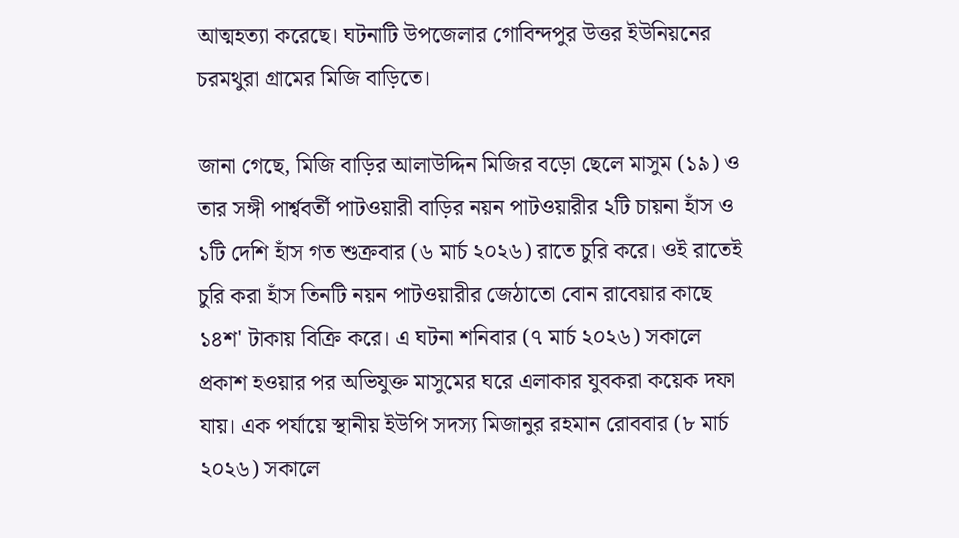আত্মহত্যা করেছে। ঘটনাটি উপজেলার গোবিন্দপুর উত্তর ইউনিয়নের চরমথুরা গ্রামের মিজি বাড়িতে।

জানা গেছে, মিজি বাড়ির আলাউদ্দিন মিজির বড়ো ছেলে মাসুম (১৯) ও তার সঙ্গী পার্শ্ববর্তী পাটওয়ারী বাড়ির নয়ন পাটওয়ারীর ২টি চায়না হাঁস ও ১টি দেশি হাঁস গত শুক্রবার (৬ মার্চ ২০২৬) রাতে চুরি করে। ওই রাতেই চুরি করা হাঁস তিনটি নয়ন পাটওয়ারীর জেঠাতো বোন রাবেয়ার কাছে ১৪শ' টাকায় বিক্রি করে। এ ঘটনা শনিবার (৭ মার্চ ২০২৬) সকালে প্রকাশ হওয়ার পর অভিযুক্ত মাসুমের ঘরে এলাকার যুবকরা কয়েক দফা যায়। এক পর্যায়ে স্থানীয় ইউপি সদস্য মিজানুর রহমান রোববার (৮ মার্চ ২০২৬) সকালে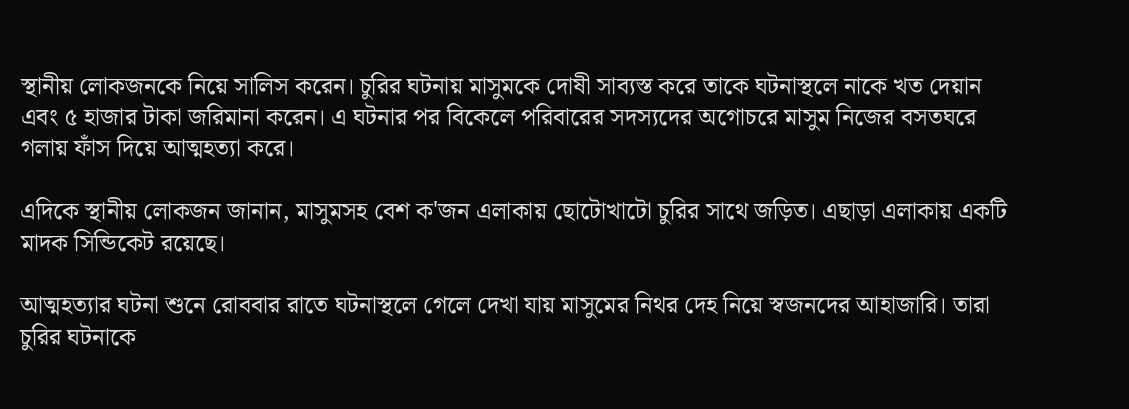স্থানীয় লোকজনকে নিয়ে সালিস করেন। চুরির ঘটনায় মাসুমকে দোষী সাব্যস্ত করে তাকে ঘটনাস্থলে নাকে খত দেয়ান এবং ৫ হাজার টাকা জরিমানা করেন। এ ঘটনার পর বিকেলে পরিবারের সদস্যদের অগোচরে মাসুম নিজের বসতঘরে গলায় ফাঁস দিয়ে আত্মহত্যা করে।

এদিকে স্থানীয় লোকজন জানান, মাসুমসহ বেশ ক'জন এলাকায় ছোটোখাটো চুরির সাথে জড়িত। এছাড়া এলাকায় একটি মাদক সিন্ডিকেট রয়েছে।

আত্মহত্যার ঘটনা শুনে রোববার রাতে ঘটনাস্থলে গেলে দেখা যায় মাসুমের নিথর দেহ নিয়ে স্বজনদের আহাজারি। তারা চুরির ঘটনাকে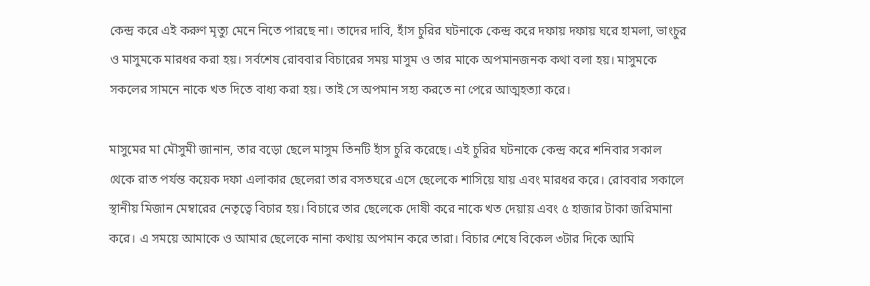কেন্দ্র করে এই করুণ মৃত্যু মেনে নিতে পারছে না। তাদের দাবি, হাঁস চুরির ঘটনাকে কেন্দ্র করে দফায় দফায় ঘরে হামলা, ভাংচুর ও মাসুমকে মারধর করা হয়। সর্বশেষ রোববার বিচারের সময় মাসুম ও তার মাকে অপমানজনক কথা বলা হয়। মাসুমকে সকলের সামনে নাকে খত দিতে বাধ্য করা হয়। তাই সে অপমান সহ্য করতে না পেরে আত্মহত্যা করে।

মাসুমের মা মৌসুমী জানান, তার বড়ো ছেলে মাসুম তিনটি হাঁস চুরি করেছে। এই চুরির ঘটনাকে কেন্দ্র করে শনিবার সকাল থেকে রাত পর্যন্ত কয়েক দফা এলাকার ছেলেরা তার বসতঘরে এসে ছেলেকে শাসিয়ে যায় এবং মারধর করে। রোববার সকালে স্থানীয় মিজান মেম্বারের নেতৃত্বে বিচার হয়। বিচারে তার ছেলেকে দোষী করে নাকে খত দেয়ায় এবং ৫ হাজার টাকা জরিমানা করে। এ সময়ে আমাকে ও আমার ছেলেকে নানা কথায় অপমান করে তারা। বিচার শেষে বিকেল ৩টার দিকে আমি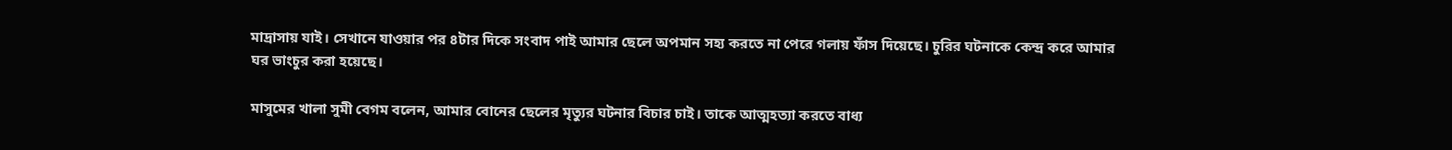মাদ্রাসায় যাই। সেখানে যাওয়ার পর ৪টার দিকে সংবাদ পাই আমার ছেলে অপমান সহ্য করতে না পেরে গলায় ফাঁস দিয়েছে। চুরির ঘটনাকে কেন্দ্র করে আমার ঘর ভাংচুর করা হয়েছে।

মাসুমের খালা সুমী বেগম বলেন, আমার বোনের ছেলের মৃত্যুর ঘটনার বিচার চাই। তাকে আত্মহত্যা করতে বাধ্য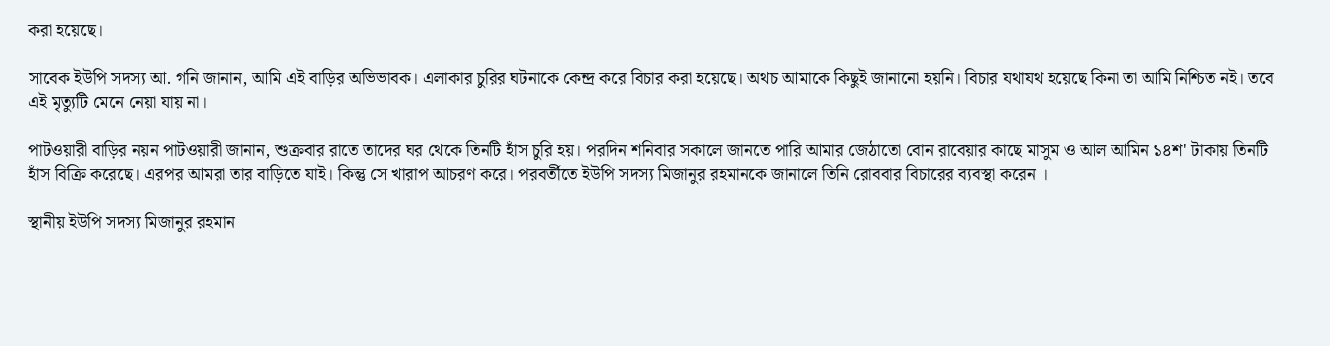করা হয়েছে।

সাবেক ইউপি সদস্য আ. গনি জানান, আমি এই বাড়ির অভিভাবক। এলাকার চুরির ঘটনাকে কেন্দ্র করে বিচার করা হয়েছে। অথচ আমাকে কিছুই জানানো হয়নি। বিচার যথাযথ হয়েছে কিনা তা আমি নিশ্চিত নই। তবে এই মৃত্যুটি মেনে নেয়া যায় না।

পাটওয়ারী বাড়ির নয়ন পাটওয়ারী জানান, শুক্রবার রাতে তাদের ঘর থেকে তিনটি হাঁস চুরি হয়। পরদিন শনিবার সকালে জানতে পারি আমার জেঠাতো বোন রাবেয়ার কাছে মাসুম ও আল আমিন ১৪শ' টাকায় তিনটি হাঁস বিক্রি করেছে। এরপর আমরা তার বাড়িতে যাই। কিন্তু সে খারাপ আচরণ করে। পরবর্তীতে ইউপি সদস্য মিজানুর রহমানকে জানালে তিনি রোববার বিচারের ব্যবস্থা করেন ।

স্থানীয় ইউপি সদস্য মিজানুর রহমান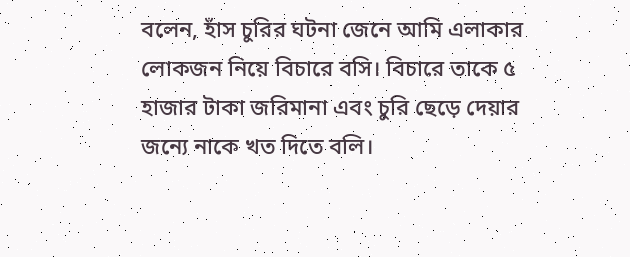বলেন, হাঁস চুরির ঘটনা জেনে আমি এলাকার লোকজন নিয়ে বিচারে বসি। বিচারে তাকে ৫ হাজার টাকা জরিমানা এবং চুরি ছেড়ে দেয়ার জন্যে নাকে খত দিতে বলি।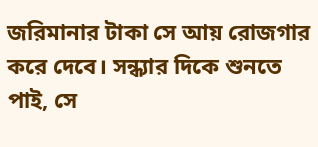জরিমানার টাকা সে আয় রোজগার করে দেবে। সন্ধ্যার দিকে শুনতে পাই, সে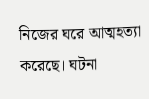নিজের ঘরে আত্মহত্যা করেছে। ঘটনা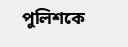পুলিশকে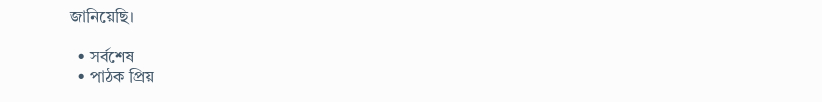জানিয়েছি।

  • সর্বশেষ
  • পাঠক প্রিয়